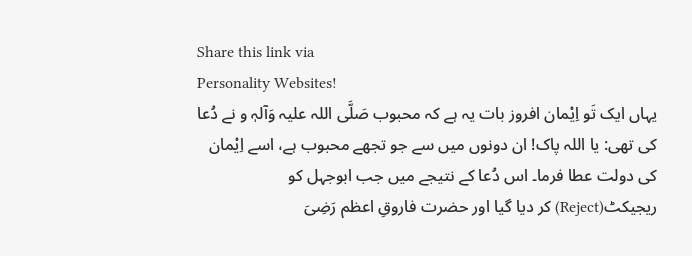Share this link via
Personality Websites!
یہاں ایک تَو اِیْمان افروز بات یہ ہے کہ محبوب صَلَّی اللہ علیہ وَآلہٖ و نے دُعا کی تھی: یا اللہ پاک! ان دونوں میں سے جو تجھے محبوب ہے، اسے اِیْمان کی دولت عطا فرما۔ اس دُعا کے نتیجے میں جب ابوجہل کو ریجیکٹ(Reject) کر دیا گیا اور حضرت فاروقِ اعظم رَضِیَ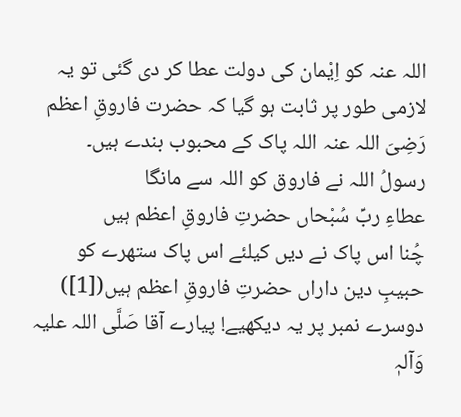اللہ عنہ کو اِیْمان کی دولت عطا کر دی گئی تو یہ لازمی طور پر ثابت ہو گیا کہ حضرت فاروقِ اعظم رَضِیَ اللہ عنہ اللہ پاک کے محبوب بندے ہیں۔
رسولُ اللہ نے فاروق کو اللہ سے مانگا
عطاءِ ربِّ سُبْحاں حضرتِ فاروقِ اعظم ہیں
چُنا اس پاک نے دیں کیلئے اس پاک ستھرے کو
حبیبِ دین داراں حضرتِ فاروقِ اعظم ہیں([1])
دوسرے نمبر پر یہ دیکھیے! پیارے آقا صَلَّی اللہ علیہ وَآلہٖ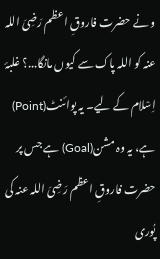و نے حضرت فاروقِ اعظم رَضِیَ اللہ عنہ کو اللہ پاک سے کیوں مانگا...؟ غلبۂ اِسْلام کے لیے۔ یہ پوائنٹ(Point) ہے، یہ وہ مشن(Goal) ہے جس پر حضرت فاروقِ اعظم رَضِیَ اللہ عنہ کی پُوری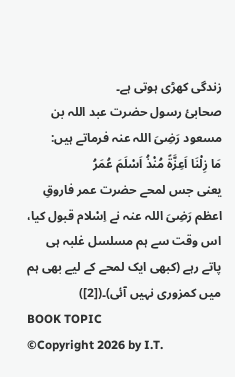زندگی کھڑی ہوتی ہے۔
صحابئ رسول حضرت عبد اللہ بن مسعود رَضِیَ اللہ عنہ فرماتے ہیں:
مَا زِلْنَا اَعِزَّۃً مُنْذُ اَسْلَمَ عُمَرُ
یعنی جس لمحے حضرت عمر فاروقِ اعظم رَضِیَ اللہ عنہ نے اِسْلام قبول کیا، اس وقت سے ہم مسلسل غلبہ ہی پاتے رہے (کبھی ایک لمحے کے لیے بھی ہم میں کمزوری نہیں آئی)۔([2])
BOOK TOPIC
©Copyright 2026 by I.T.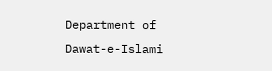Department of Dawat-e-Islami